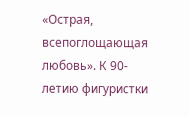«Острая, всепоглощающая любовь». К 90-летию фигуристки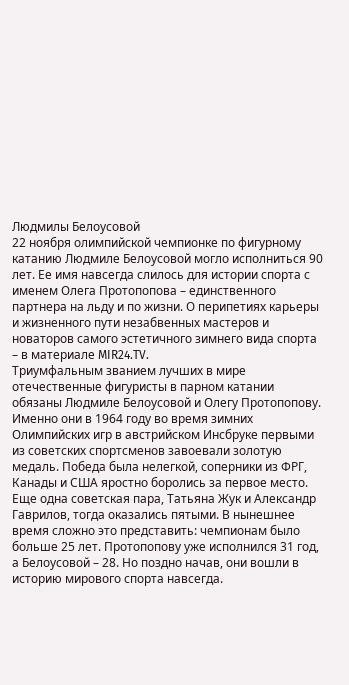Людмилы Белоусовой
22 ноября олимпийской чемпионке по фигурному катанию Людмиле Белоусовой могло исполниться 90 лет. Ее имя навсегда слилось для истории спорта с именем Олега Протопопова – единственного партнера на льду и по жизни. О перипетиях карьеры и жизненного пути незабвенных мастеров и новаторов самого эстетичного зимнего вида спорта – в материале MIR24.TV.
Триумфальным званием лучших в мире отечественные фигуристы в парном катании обязаны Людмиле Белоусовой и Олегу Протопопову. Именно они в 1964 году во время зимних Олимпийских игр в австрийском Инсбруке первыми из советских спортсменов завоевали золотую медаль. Победа была нелегкой, соперники из ФРГ, Канады и США яростно боролись за первое место. Еще одна советская пара, Татьяна Жук и Александр Гаврилов, тогда оказались пятыми. В нынешнее время сложно это представить: чемпионам было больше 25 лет. Протопопову уже исполнился 31 год, а Белоусовой – 28. Но поздно начав, они вошли в историю мирового спорта навсегда.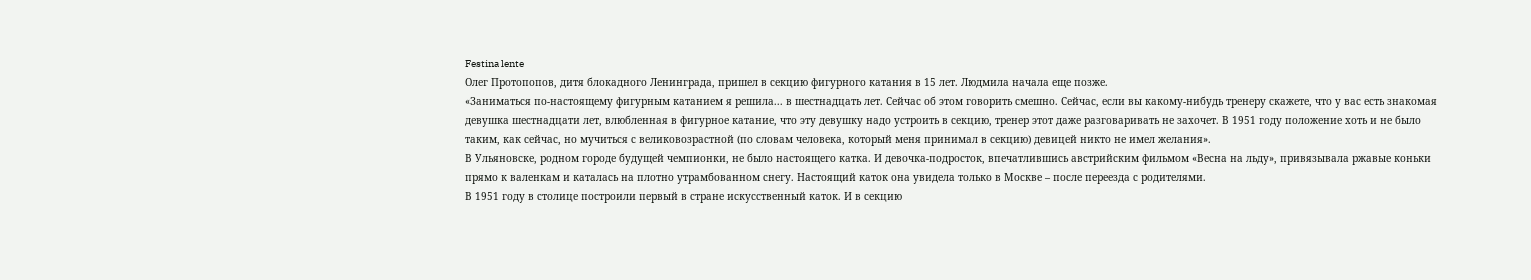Festina lente
Олег Протопопов, дитя блокадного Ленинграда, пришел в секцию фигурного катания в 15 лет. Людмила начала еще позже.
«Заниматься по-настоящему фигурным катанием я решила... в шестнадцать лет. Сейчас об этом говорить смешно. Сейчас, если вы какому-нибудь тренеру скажете, что у вас есть знакомая девушка шестнадцати лет, влюбленная в фигурное катание, что эту девушку надо устроить в секцию, тренер этот даже разговаривать не захочет. В 1951 году положение хоть и не было таким, как сейчас, но мучиться с великовозрастной (по словам человека, который меня принимал в секцию) девицей никто не имел желания».
В Ульяновске, родном городе будущей чемпионки, не было настоящего катка. И девочка-подросток, впечатлившись австрийским фильмом «Весна на льду», привязывала ржавые коньки прямо к валенкам и каталась на плотно утрамбованном снегу. Настоящий каток она увидела только в Москве – после переезда с родителями.
В 1951 году в столице построили первый в стране искусственный каток. И в секцию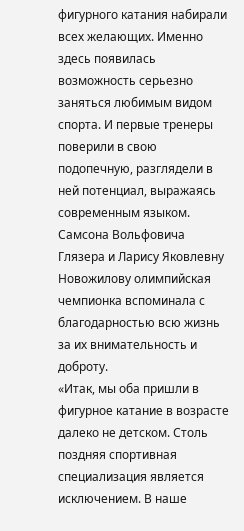фигурного катания набирали всех желающих. Именно здесь появилась возможность серьезно заняться любимым видом спорта. И первые тренеры поверили в свою подопечную, разглядели в ней потенциал, выражаясь современным языком. Самсона Вольфовича Глязера и Ларису Яковлевну Новожилову олимпийская чемпионка вспоминала с благодарностью всю жизнь за их внимательность и доброту.
«Итак, мы оба пришли в фигурное катание в возрасте далеко не детском. Столь поздняя спортивная специализация является исключением. В наше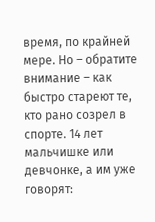время, по крайней мере. Но – обратите внимание – как быстро стареют те, кто рано созрел в спорте. 14 лет мальчишке или девчонке, а им уже говорят: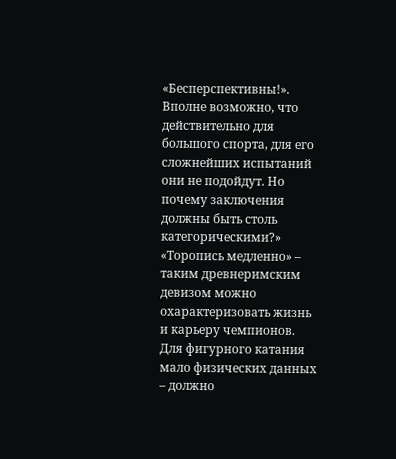«Бесперспективны!». Вполне возможно, что действительно для большого спорта, для его сложнейших испытаний они не подойдут. Но почему заключения должны быть столь категорическими?»
«Торопись медленно» – таким древнеримским девизом можно охарактеризовать жизнь и карьеру чемпионов. Для фигурного катания мало физических данных – должно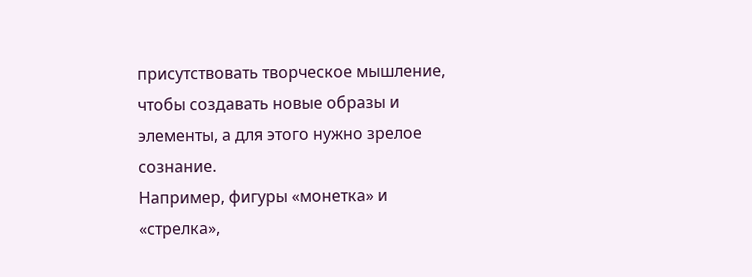присутствовать творческое мышление, чтобы создавать новые образы и элементы, а для этого нужно зрелое сознание.
Например, фигуры «монетка» и «стрелка»,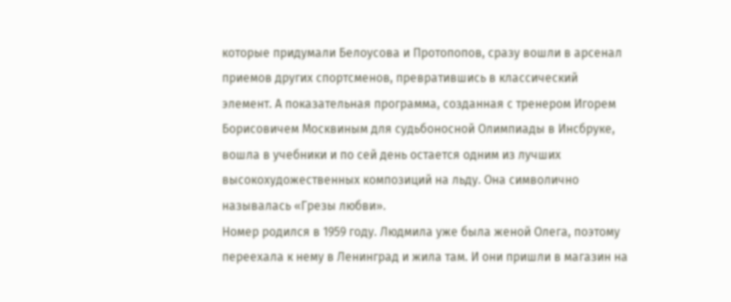которые придумали Белоусова и Протопопов, сразу вошли в арсенал приемов других спортсменов, превратившись в классический элемент. А показательная программа, созданная с тренером Игорем Борисовичем Москвиным для судьбоносной Олимпиады в Инсбруке, вошла в учебники и по сей день остается одним из лучших высокохудожественных композиций на льду. Она символично называлась «Грезы любви».
Номер родился в 1959 году. Людмила уже была женой Олега, поэтому переехала к нему в Ленинград и жила там. И они пришли в магазин на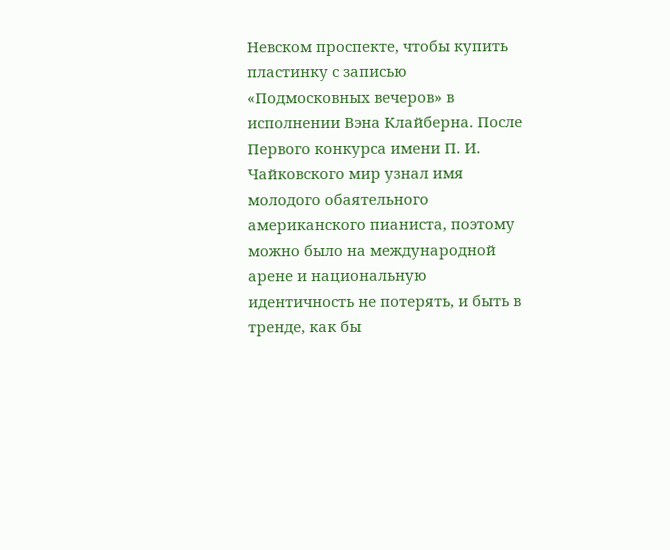Невском проспекте, чтобы купить пластинку с записью «Подмосковных вечеров» в исполнении Вэна Клайберна. После Первого конкурса имени П. И. Чайковского мир узнал имя молодого обаятельного американского пианиста, поэтому можно было на международной арене и национальную идентичность не потерять, и быть в тренде, как бы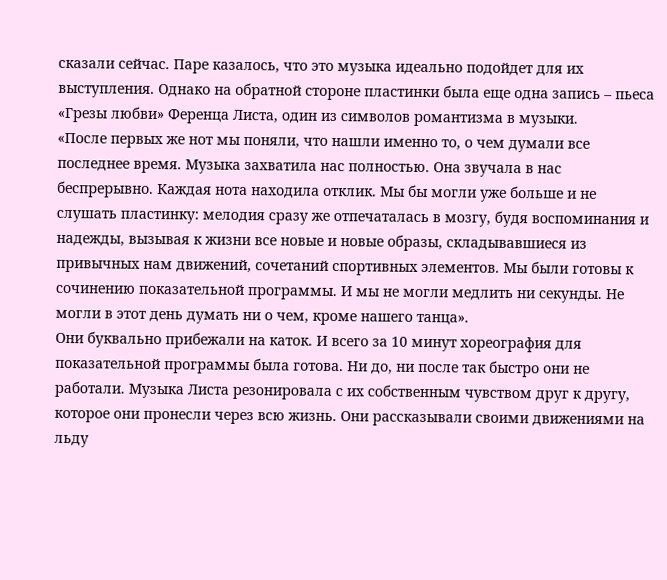сказали сейчас. Паре казалось, что это музыка идеально подойдет для их выступления. Однако на обратной стороне пластинки была еще одна запись – пьеса «Грезы любви» Ференца Листа, один из символов романтизма в музыки.
«После первых же нот мы поняли, что нашли именно то, о чем думали все последнее время. Музыка захватила нас полностью. Она звучала в нас беспрерывно. Каждая нота находила отклик. Мы бы могли уже больше и не слушать пластинку: мелодия сразу же отпечаталась в мозгу, будя воспоминания и надежды, вызывая к жизни все новые и новые образы, складывавшиеся из привычных нам движений, сочетаний спортивных элементов. Мы были готовы к сочинению показательной программы. И мы не могли медлить ни секунды. Не могли в этот день думать ни о чем, кроме нашего танца».
Они буквально прибежали на каток. И всего за 10 минут хореография для показательной программы была готова. Ни до, ни после так быстро они не работали. Музыка Листа резонировала с их собственным чувством друг к другу, которое они пронесли через всю жизнь. Они рассказывали своими движениями на льду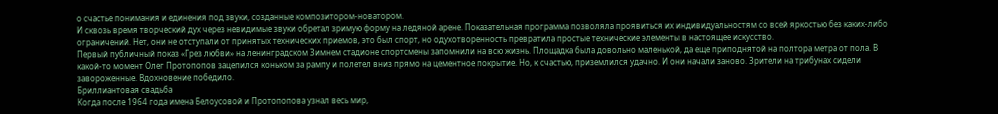о счастье понимания и единения под звуки, созданные композитором-новатором.
И сквозь время творческий дух через невидимые звуки обретал зримую форму на ледяной арене. Показательная программа позволяла проявиться их индивидуальностям со всей яркостью без каких-либо ограничений. Нет, они не отступали от принятых технических приемов, это был спорт, но одухотворенность превратила простые технические элементы в настоящее искусство.
Первый публичный показ «Грез любви» на ленинградском Зимнем стадионе спортсмены запомнили на всю жизнь. Площадка была довольно маленькой, да еще приподнятой на полтора метра от пола. В какой-то момент Олег Протопопов зацепился коньком за рампу и полетел вниз прямо на цементное покрытие. Но, к счастью, приземлился удачно. И они начали заново. Зрители на трибунах сидели завороженные. Вдохновение победило.
Бриллиантовая свадьба
Когда после 1964 года имена Белоусовой и Протопопова узнал весь мир,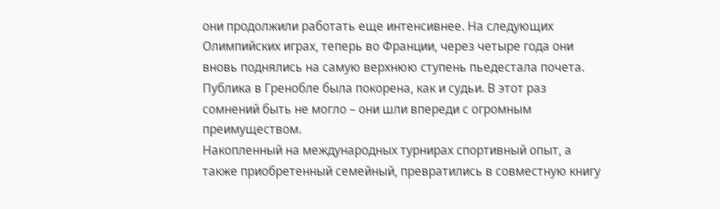они продолжили работать еще интенсивнее. На следующих Олимпийских играх, теперь во Франции, через четыре года они вновь поднялись на самую верхнюю ступень пьедестала почета. Публика в Гренобле была покорена, как и судьи. В этот раз сомнений быть не могло – они шли впереди с огромным преимуществом.
Накопленный на международных турнирах спортивный опыт, а также приобретенный семейный, превратились в совместную книгу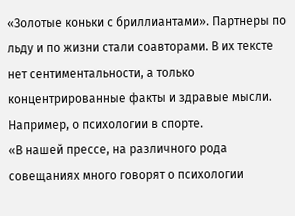«Золотые коньки с бриллиантами». Партнеры по льду и по жизни стали соавторами. В их тексте нет сентиментальности, а только концентрированные факты и здравые мысли. Например, о психологии в спорте.
«В нашей прессе, на различного рода совещаниях много говорят о психологии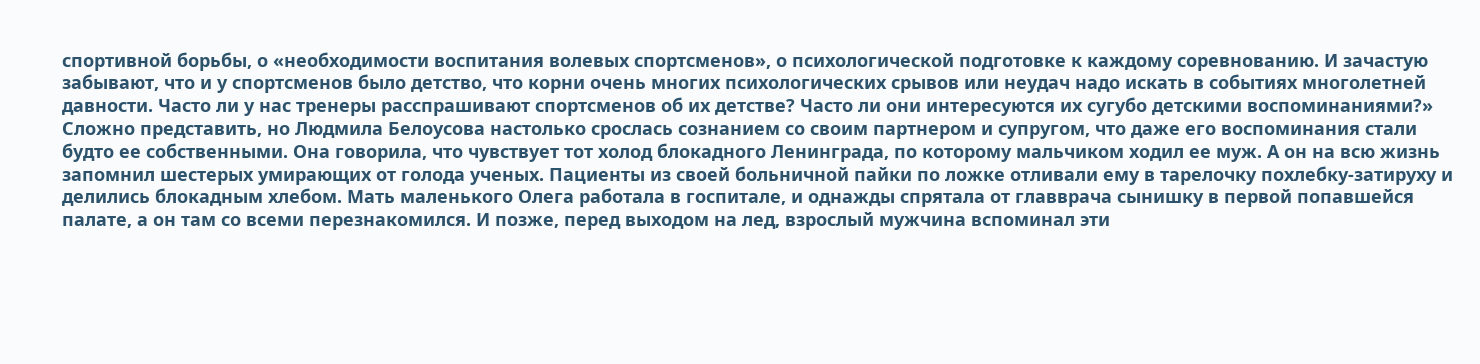спортивной борьбы, о «необходимости воспитания волевых спортсменов», о психологической подготовке к каждому соревнованию. И зачастую забывают, что и у спортсменов было детство, что корни очень многих психологических срывов или неудач надо искать в событиях многолетней давности. Часто ли у нас тренеры расспрашивают спортсменов об их детстве? Часто ли они интересуются их сугубо детскими воспоминаниями?»
Сложно представить, но Людмила Белоусова настолько срослась сознанием со своим партнером и супругом, что даже его воспоминания стали будто ее собственными. Она говорила, что чувствует тот холод блокадного Ленинграда, по которому мальчиком ходил ее муж. А он на всю жизнь запомнил шестерых умирающих от голода ученых. Пациенты из своей больничной пайки по ложке отливали ему в тарелочку похлебку-затируху и делились блокадным хлебом. Мать маленького Олега работала в госпитале, и однажды спрятала от главврача сынишку в первой попавшейся палате, а он там со всеми перезнакомился. И позже, перед выходом на лед, взрослый мужчина вспоминал эти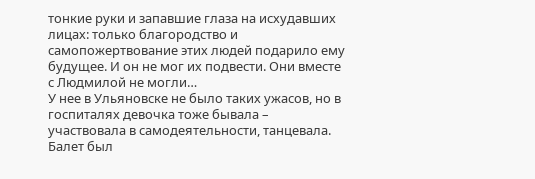тонкие руки и запавшие глаза на исхудавших лицах: только благородство и самопожертвование этих людей подарило ему будущее. И он не мог их подвести. Они вместе с Людмилой не могли…
У нее в Ульяновске не было таких ужасов, но в госпиталях девочка тоже бывала – участвовала в самодеятельности, танцевала. Балет был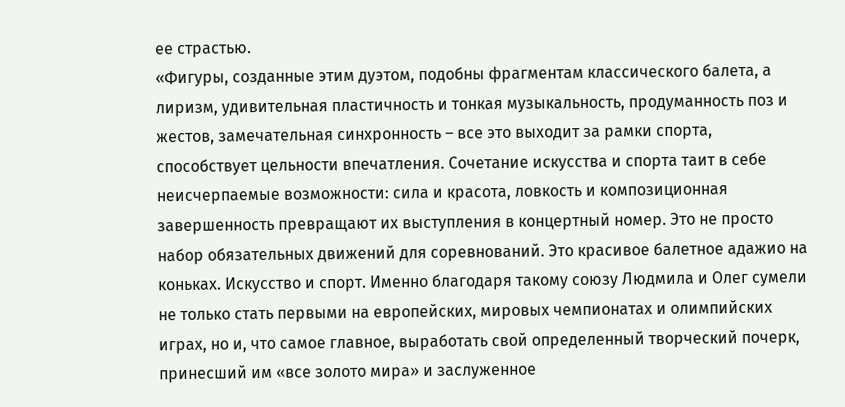ее страстью.
«Фигуры, созданные этим дуэтом, подобны фрагментам классического балета, а лиризм, удивительная пластичность и тонкая музыкальность, продуманность поз и жестов, замечательная синхронность – все это выходит за рамки спорта, способствует цельности впечатления. Сочетание искусства и спорта таит в себе неисчерпаемые возможности: сила и красота, ловкость и композиционная завершенность превращают их выступления в концертный номер. Это не просто набор обязательных движений для соревнований. Это красивое балетное адажио на коньках. Искусство и спорт. Именно благодаря такому союзу Людмила и Олег сумели не только стать первыми на европейских, мировых чемпионатах и олимпийских играх, но и, что самое главное, выработать свой определенный творческий почерк, принесший им «все золото мира» и заслуженное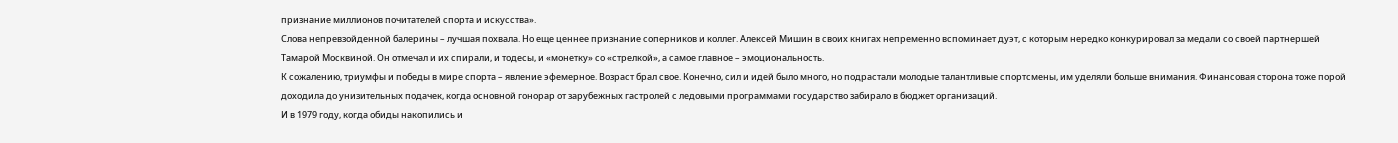признание миллионов почитателей спорта и искусства».
Слова непревзойденной балерины – лучшая похвала. Но еще ценнее признание соперников и коллег. Алексей Мишин в своих книгах непременно вспоминает дуэт, с которым нередко конкурировал за медали со своей партнершей Тамарой Москвиной. Он отмечал и их спирали, и тодесы, и «монетку» со «стрелкой», а самое главное – эмоциональность.
К сожалению, триумфы и победы в мире спорта – явление эфемерное. Возраст брал свое. Конечно, сил и идей было много, но подрастали молодые талантливые спортсмены, им уделяли больше внимания. Финансовая сторона тоже порой доходила до унизительных подачек, когда основной гонорар от зарубежных гастролей с ледовыми программами государство забирало в бюджет организаций.
И в 1979 году, когда обиды накопились и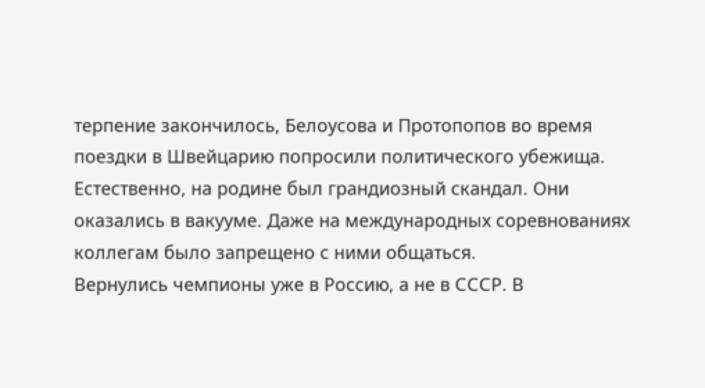терпение закончилось, Белоусова и Протопопов во время поездки в Швейцарию попросили политического убежища. Естественно, на родине был грандиозный скандал. Они оказались в вакууме. Даже на международных соревнованиях коллегам было запрещено с ними общаться.
Вернулись чемпионы уже в Россию, а не в СССР. В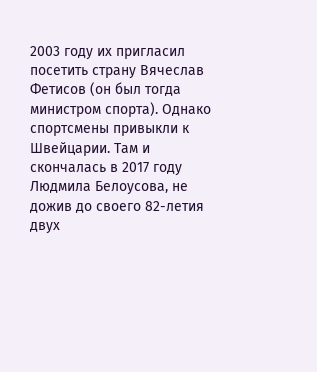2003 году их пригласил посетить страну Вячеслав Фетисов (он был тогда министром спорта). Однако спортсмены привыкли к Швейцарии. Там и скончалась в 2017 году Людмила Белоусова, не дожив до своего 82-летия двух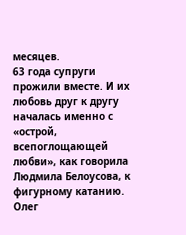месяцев.
63 года супруги прожили вместе. И их любовь друг к другу началась именно с «острой, всепоглощающей любви», как говорила Людмила Белоусова, к фигурному катанию. Олег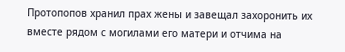Протопопов хранил прах жены и завещал захоронить их вместе рядом с могилами его матери и отчима на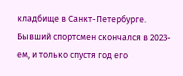кладбище в Санкт-Петербурге. Бывший спортсмен скончался в 2023-ем, и только спустя год его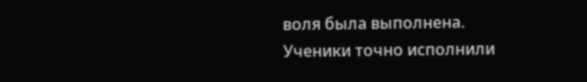воля была выполнена. Ученики точно исполнили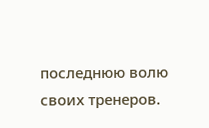последнюю волю своих тренеров.